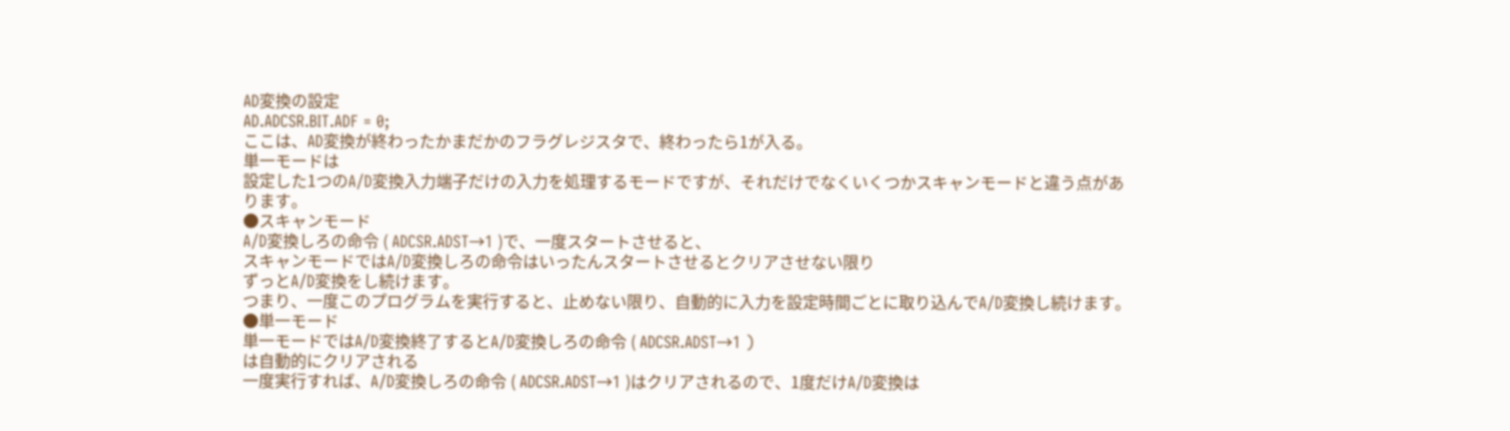AD変換の設定
AD.ADCSR.BIT.ADF = 0;
ここは、AD変換が終わったかまだかのフラグレジスタで、終わったら1が入る。
単一モードは
設定した1つのA/D変換入力端子だけの入力を処理するモードですが、それだけでなくいくつかスキャンモードと違う点があります。
●スキャンモード
A/D変換しろの命令 ( ADCSR.ADST→1 )で、一度スタートさせると、
スキャンモードではA/D変換しろの命令はいったんスタートさせるとクリアさせない限り
ずっとA/D変換をし続けます。
つまり、一度このプログラムを実行すると、止めない限り、自動的に入力を設定時間ごとに取り込んでA/D変換し続けます。
●単一モード
単一モードではA/D変換終了するとA/D変換しろの命令 ( ADCSR.ADST→1 )
は自動的にクリアされる
一度実行すれば、A/D変換しろの命令 ( ADCSR.ADST→1 )はクリアされるので、1度だけA/D変換は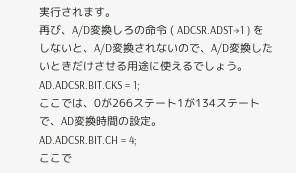実行されます。
再び、A/D変換しろの命令 ( ADCSR.ADST→1 ) をしないと、A/D変換されないので、A/D変換したいときだけさせる用途に使えるでしょう。
AD.ADCSR.BIT.CKS = 1;
ここでは、0が266ステート1が134ステートで、AD変換時間の設定。
AD.ADCSR.BIT.CH = 4;
ここで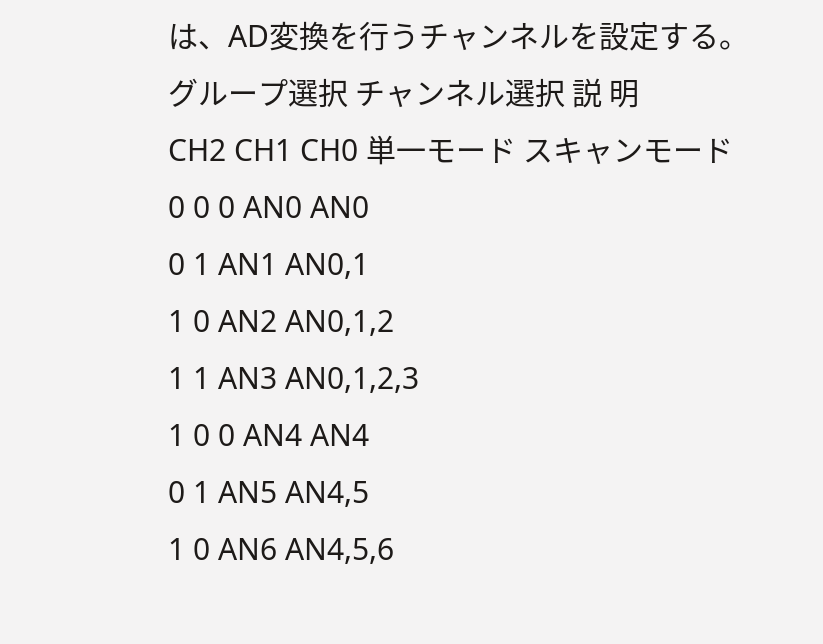は、AD変換を行うチャンネルを設定する。
グループ選択 チャンネル選択 説 明
CH2 CH1 CH0 単一モード スキャンモード
0 0 0 AN0 AN0
0 1 AN1 AN0,1
1 0 AN2 AN0,1,2
1 1 AN3 AN0,1,2,3
1 0 0 AN4 AN4
0 1 AN5 AN4,5
1 0 AN6 AN4,5,6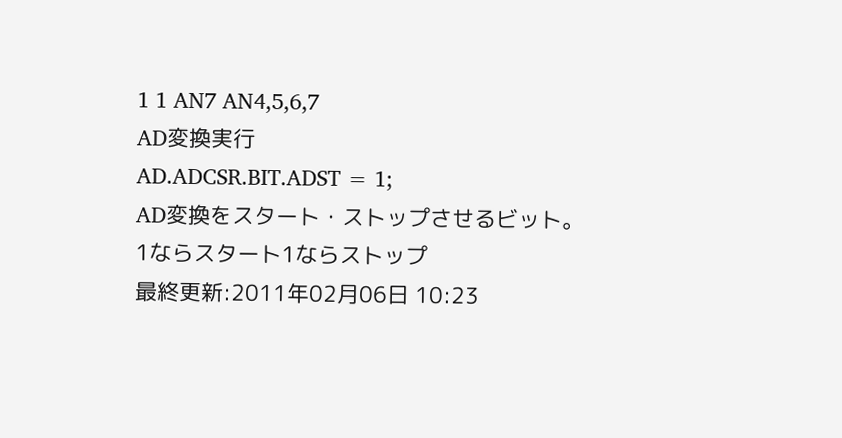1 1 AN7 AN4,5,6,7
AD変換実行
AD.ADCSR.BIT.ADST = 1;
AD変換をスタート・ストップさせるビット。1ならスタート1ならストップ
最終更新:2011年02月06日 10:23